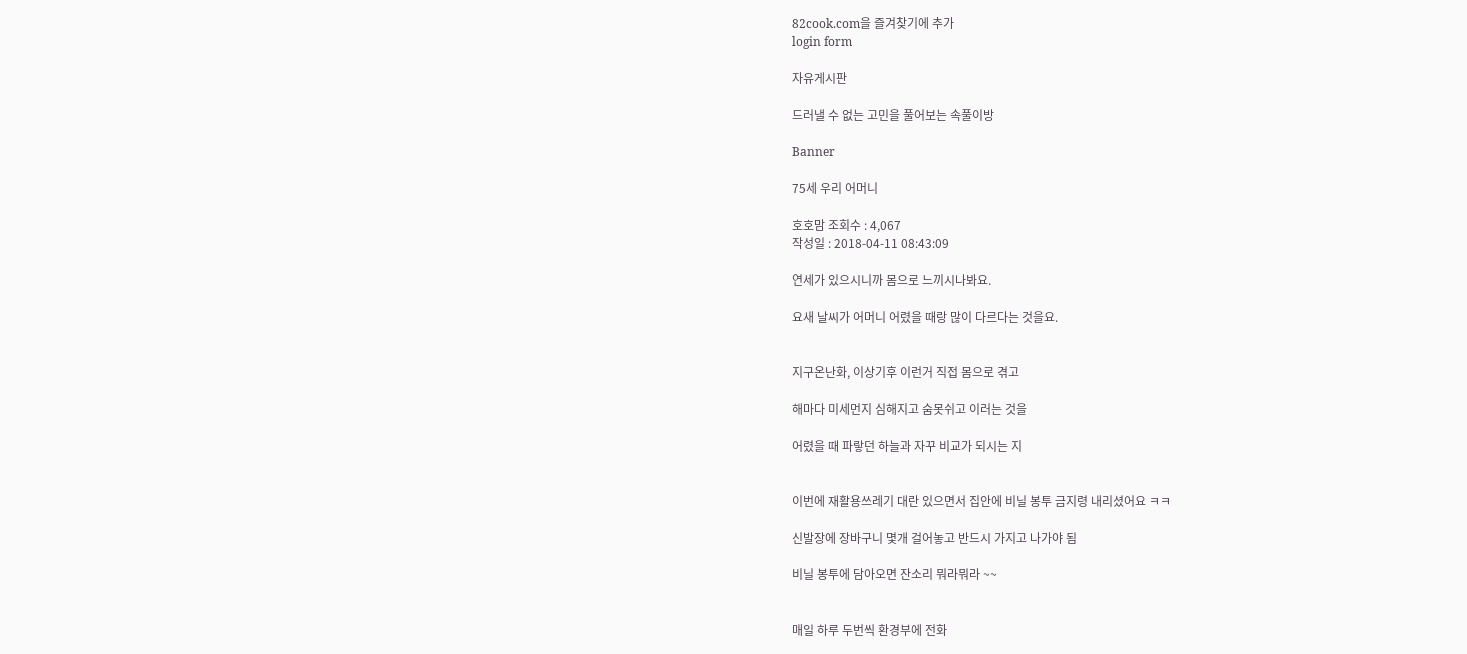82cook.com을 즐겨찾기에 추가
login form

자유게시판

드러낼 수 없는 고민을 풀어보는 속풀이방

Banner

75세 우리 어머니

호호맘 조회수 : 4,067
작성일 : 2018-04-11 08:43:09

연세가 있으시니까 몸으로 느끼시나봐요.

요새 날씨가 어머니 어렸을 때랑 많이 다르다는 것을요.


지구온난화, 이상기후 이런거 직접 몸으로 겪고

해마다 미세먼지 심해지고 숨못쉬고 이러는 것을

어렸을 때 파랗던 하늘과 자꾸 비교가 되시는 지


이번에 재활용쓰레기 대란 있으면서 집안에 비닐 봉투 금지령 내리셨어요 ㅋㅋ

신발장에 장바구니 몇개 걸어놓고 반드시 가지고 나가야 됨

비닐 봉투에 담아오면 잔소리 뭐라뭐라 ~~


매일 하루 두번씩 환경부에 전화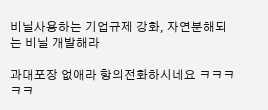비닐사용하는 기업규제 강화, 자연분해되는 비닐 개발해라

과대포장 없애라 항의전화하시네요 ㅋㅋㅋㅋㅋ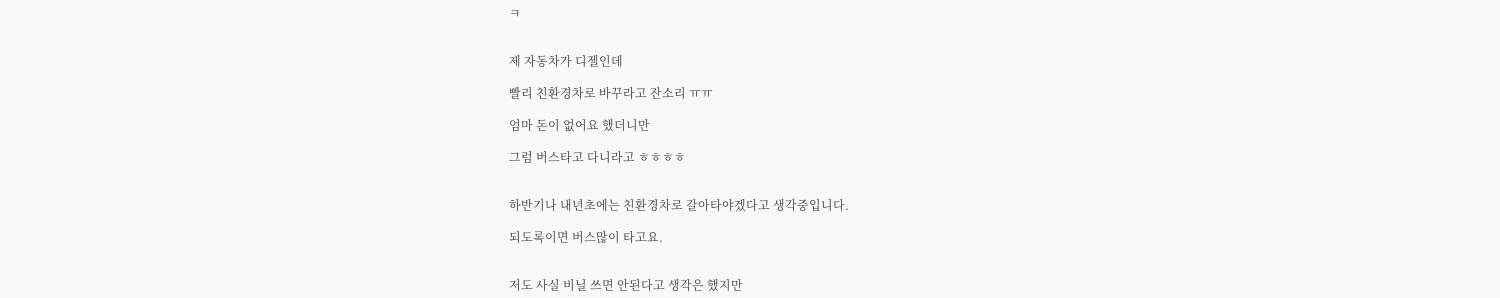ㅋ


제 자동차가 디젤인데

빨리 친환경차로 바꾸라고 잔소리 ㅠㅠ

엄마 돈이 없어요 했더니만

그럼 버스타고 다니라고 ㅎㅎㅎㅎ


하반기나 내년초에는 친환경차로 갈아타야겠다고 생각중입니다.

되도록이면 버스많이 타고요.


저도 사실 비닐 쓰면 안된다고 생각은 했지만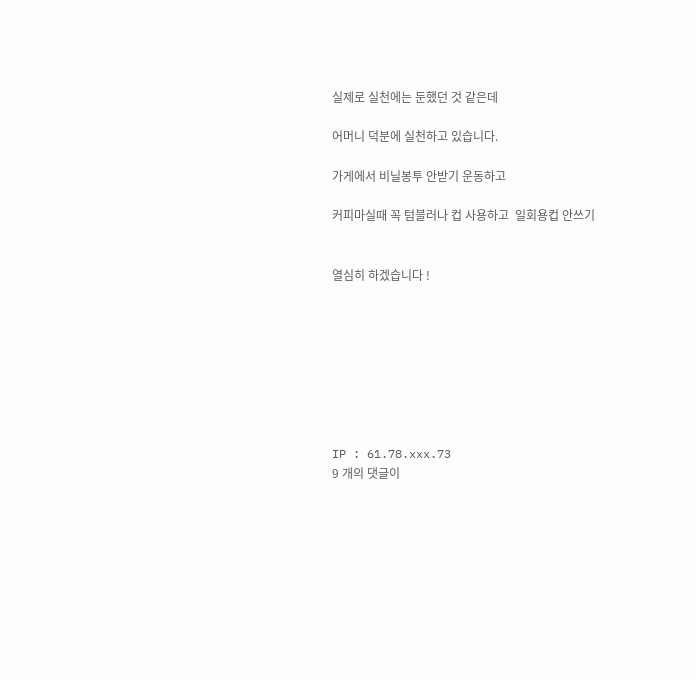실제로 실천에는 둔했던 것 같은데

어머니 덕분에 실천하고 있습니다.

가게에서 비닐봉투 안받기 운동하고

커피마실때 꼭 텀블러나 컵 사용하고  일회용컵 안쓰기


열심히 하겠습니다 !








IP : 61.78.xxx.73
9 개의 댓글이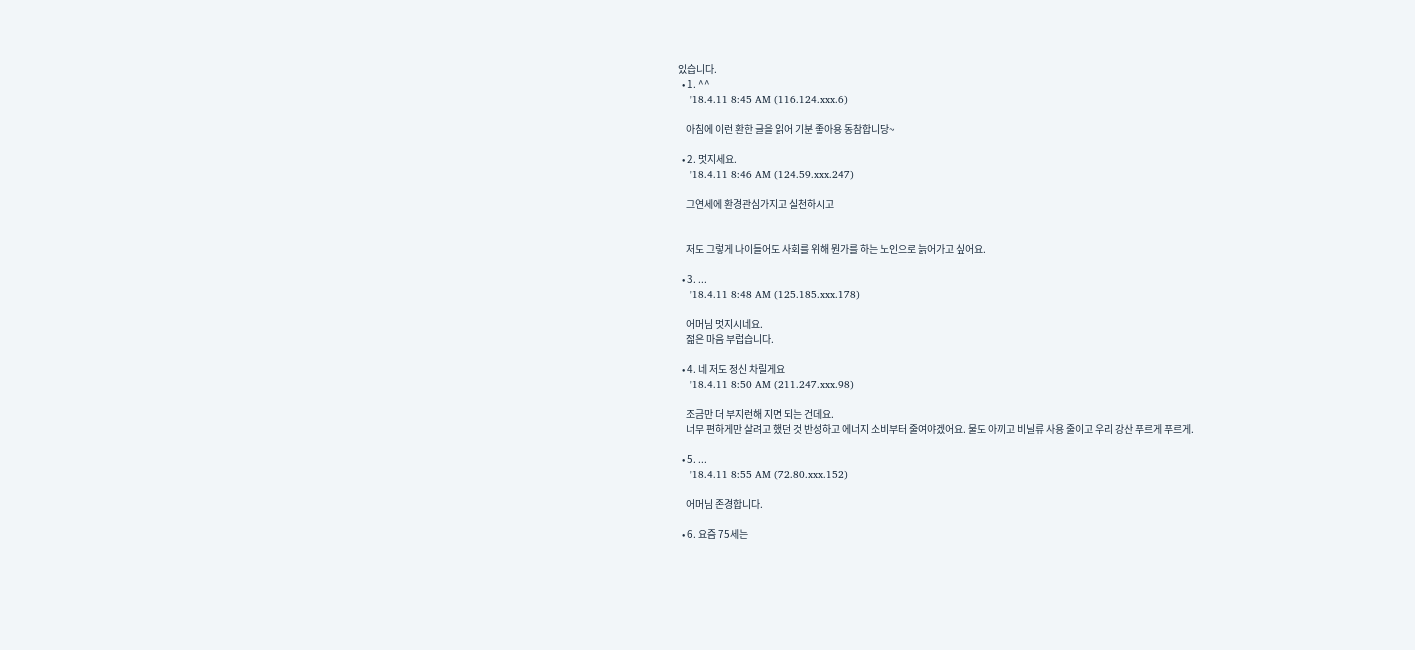있습니다.
  • 1. ^^
    '18.4.11 8:45 AM (116.124.xxx.6)

    아침에 이런 환한 글을 읽어 기분 좋아용 동참합니당~

  • 2. 멋지세요.
    '18.4.11 8:46 AM (124.59.xxx.247)

    그연세에 환경관심가지고 실천하시고


    저도 그렇게 나이들어도 사회를 위해 뭔가를 하는 노인으로 늙어가고 싶어요.

  • 3. ...
    '18.4.11 8:48 AM (125.185.xxx.178)

    어머님 멋지시네요.
    젊은 마음 부럽습니다.

  • 4. 네 저도 정신 차릴게요
    '18.4.11 8:50 AM (211.247.xxx.98)

    조금만 더 부지런해 지면 되는 건데요.
    너무 편하게만 살려고 했던 것 반성하고 에너지 소비부터 줄여야겠어요. 물도 아끼고 비닐류 사용 줄이고 우리 강산 푸르게 푸르게.

  • 5. ...
    '18.4.11 8:55 AM (72.80.xxx.152)

    어머님 존경합니다.

  • 6. 요즘 75세는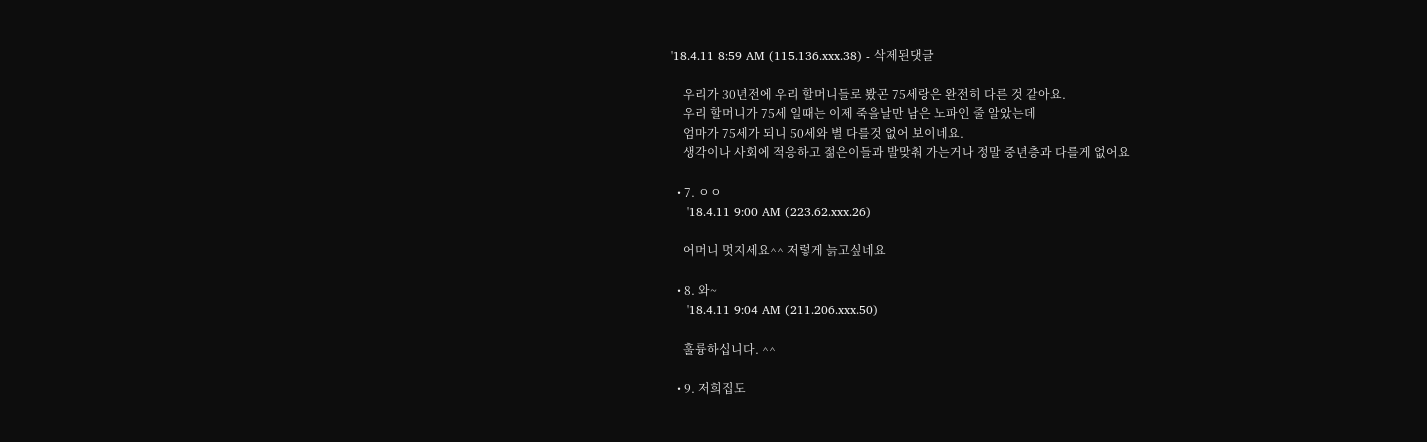'18.4.11 8:59 AM (115.136.xxx.38) - 삭제된댓글

    우리가 30년전에 우리 할머니들로 봤곤 75세랑은 완전히 다른 것 같아요.
    우리 할머니가 75세 일때는 이제 죽을날만 남은 노파인 줄 알았는데
    엄마가 75세가 되니 50세와 별 다를것 없어 보이네요.
    생각이나 사회에 적응하고 젊은이들과 발맞춰 가는거나 정말 중년층과 다를게 없어요

  • 7. ㅇㅇ
    '18.4.11 9:00 AM (223.62.xxx.26)

    어머니 멋지세요^^ 저렇게 늙고싶네요

  • 8. 와~
    '18.4.11 9:04 AM (211.206.xxx.50)

    훌륭하십니다. ^^

  • 9. 저희집도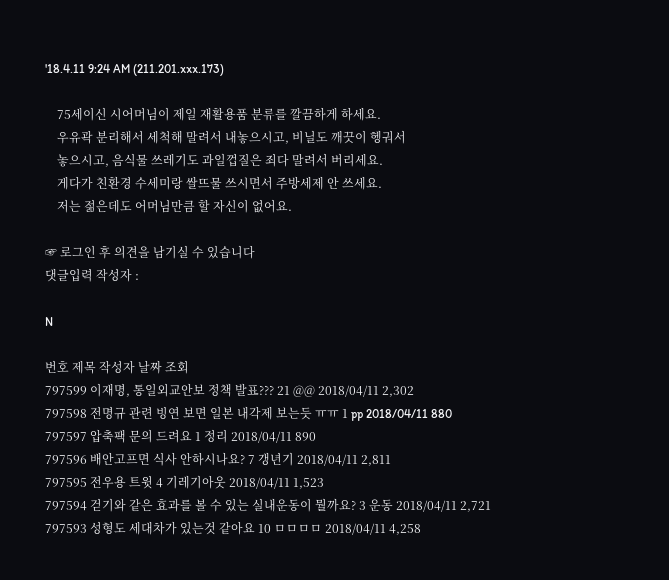'18.4.11 9:24 AM (211.201.xxx.173)

    75세이신 시어머님이 제일 재활용품 분류를 깔끔하게 하세요.
    우유곽 분리해서 세척해 말려서 내놓으시고, 비닐도 깨끗이 헹궈서
    놓으시고, 음식물 쓰레기도 과일껍질은 죄다 말려서 버리세요.
    게다가 친환경 수세미랑 쌀뜨물 쓰시면서 주방세제 안 쓰세요.
    저는 젊은데도 어머님만큼 할 자신이 없어요.

☞ 로그인 후 의견을 남기실 수 있습니다
댓글입력 작성자 :

N

번호 제목 작성자 날짜 조회
797599 이재명, 통일외교안보 정책 발표??? 21 @@ 2018/04/11 2,302
797598 전명규 관련 빙연 보면 일본 내각제 보는듯 ㅠㅠ 1 pp 2018/04/11 880
797597 압축팩 문의 드려요 1 정리 2018/04/11 890
797596 배안고프면 식사 안하시나요? 7 갱년기 2018/04/11 2,811
797595 전우용 트윗 4 기레기아웃 2018/04/11 1,523
797594 걷기와 같은 효과를 볼 수 있는 실내운동이 뭘까요? 3 운동 2018/04/11 2,721
797593 성형도 세대차가 있는것 같아요 10 ㅁㅁㅁㅁ 2018/04/11 4,258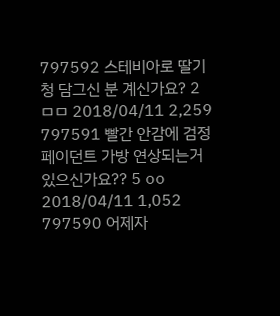797592 스테비아로 딸기청 담그신 분 계신가요? 2 ㅁㅁ 2018/04/11 2,259
797591 빨간 안감에 검정 페이던트 가방 연상되는거 있으신가요?? 5 oo 2018/04/11 1,052
797590 어제자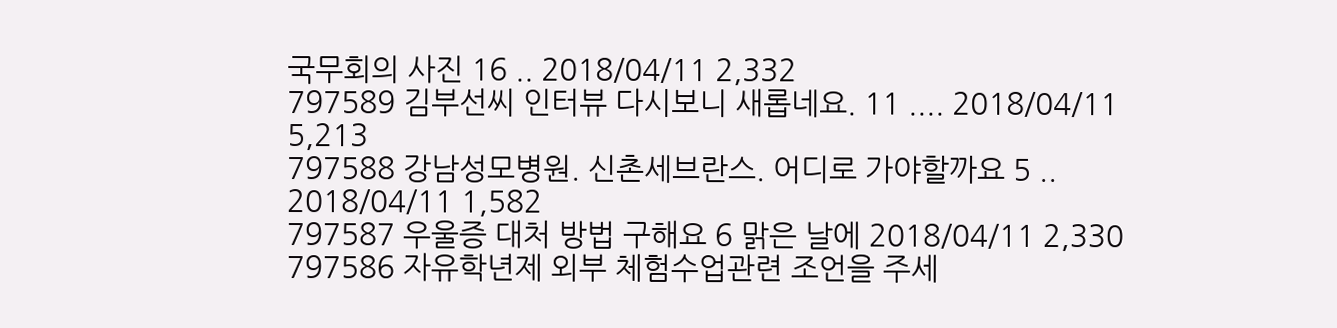국무회의 사진 16 .. 2018/04/11 2,332
797589 김부선씨 인터뷰 다시보니 새롭네요. 11 .... 2018/04/11 5,213
797588 강남성모병원. 신촌세브란스. 어디로 가야할까요 5 .. 2018/04/11 1,582
797587 우울증 대처 방법 구해요 6 맑은 날에 2018/04/11 2,330
797586 자유학년제 외부 체험수업관련 조언을 주세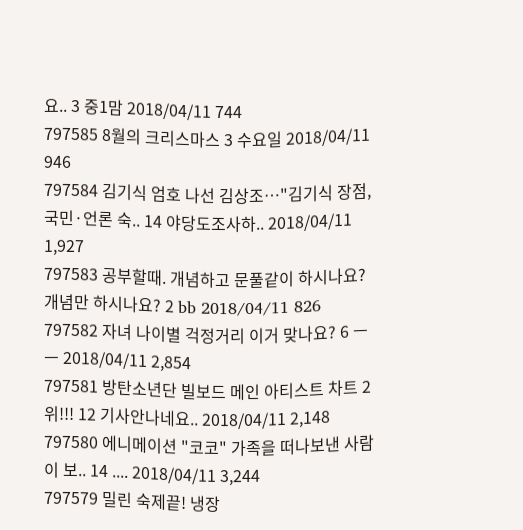요.. 3 중1맘 2018/04/11 744
797585 8월의 크리스마스 3 수요일 2018/04/11 946
797584 김기식 엄호 나선 김상조…"김기식 장점, 국민·언론 숙.. 14 야당도조사하.. 2018/04/11 1,927
797583 공부할때. 개념하고 문풀같이 하시나요? 개념만 하시나요? 2 bb 2018/04/11 826
797582 자녀 나이별 걱정거리 이거 맞나요? 6 ㅡㅡ 2018/04/11 2,854
797581 방탄소년단 빌보드 메인 아티스트 차트 2위!!! 12 기사안나네요.. 2018/04/11 2,148
797580 에니메이션 "코코" 가족을 떠나보낸 사람이 보.. 14 .... 2018/04/11 3,244
797579 밀린 숙제끝! 냉장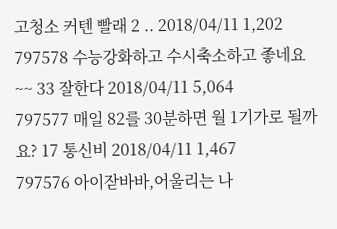고청소 커텐 빨래 2 .. 2018/04/11 1,202
797578 수능강화하고 수시축소하고 좋네요~~ 33 잘한다 2018/04/11 5,064
797577 매일 82를 30분하면 월 1기가로 될까요? 17 통신비 2018/04/11 1,467
797576 아이잗바바,어울리는 나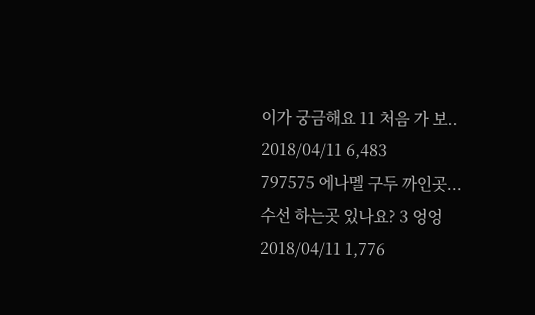이가 궁금해요 11 처음 가 보.. 2018/04/11 6,483
797575 에나멜 구두 까인곳...수선 하는곳 있나요? 3 엉엉 2018/04/11 1,776